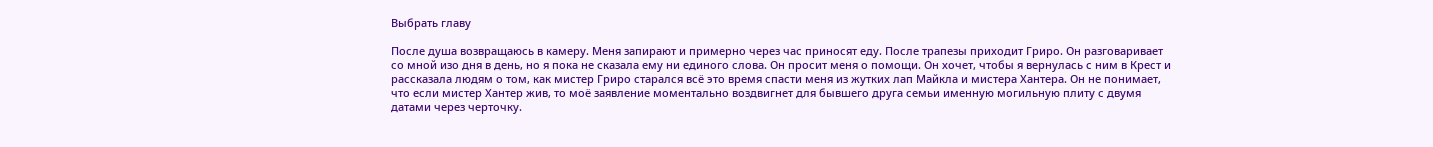Выбрать главу

После душа возвращаюсь в камеру. Меня запирают и примерно через час приносят еду. После трапезы приходит Гриро. Он разговаривает со мной изо дня в день, но я пока не сказала ему ни единого слова. Он просит меня о помощи. Он хочет, чтобы я вернулась с ним в Крест и рассказала людям о том, как мистер Гриро старался всё это время спасти меня из жутких лап Майкла и мистера Хантера. Он не понимает, что если мистер Хантер жив, то моё заявление моментально воздвигнет для бывшего друга семьи именную могильную плиту с двумя датами через черточку.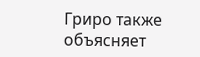Гриро также объясняет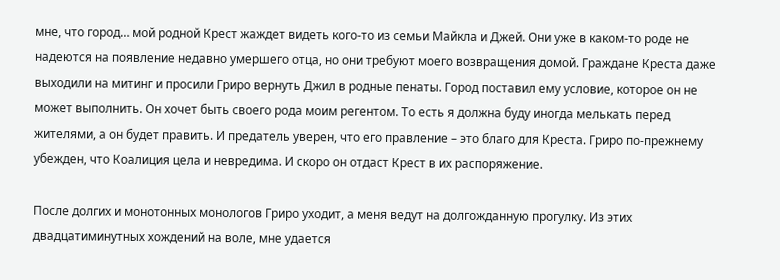мне, что город… мой родной Крест жаждет видеть кого-то из семьи Майкла и Джей. Они уже в каком-то роде не надеются на появление недавно умершего отца, но они требуют моего возвращения домой. Граждане Креста даже выходили на митинг и просили Гриро вернуть Джил в родные пенаты. Город поставил ему условие, которое он не может выполнить. Он хочет быть своего рода моим регентом. То есть я должна буду иногда мелькать перед жителями, а он будет править. И предатель уверен, что его правление – это благо для Креста. Гриро по-прежнему убежден, что Коалиция цела и невредима. И скоро он отдаст Крест в их распоряжение.

После долгих и монотонных монологов Гриро уходит, а меня ведут на долгожданную прогулку. Из этих двадцатиминутных хождений на воле, мне удается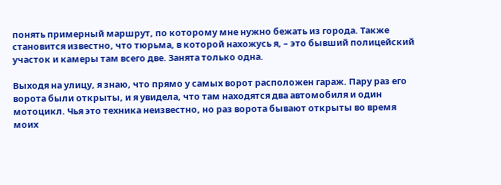понять примерный маршрут, по которому мне нужно бежать из города. Также становится известно, что тюрьма, в которой нахожусь я, – это бывший полицейский участок и камеры там всего две. Занята только одна.

Выходя на улицу, я знаю, что прямо у самых ворот расположен гараж. Пару раз его ворота были открыты, и я увидела, что там находятся два автомобиля и один мотоцикл. Чья это техника неизвестно, но раз ворота бывают открыты во время моих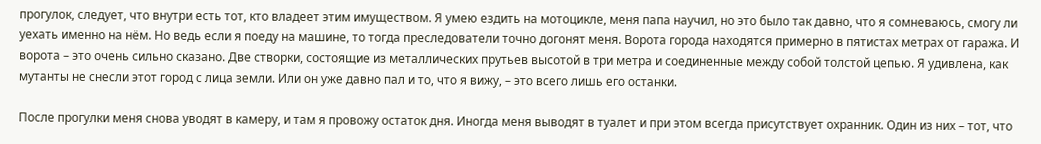прогулок, следует, что внутри есть тот, кто владеет этим имуществом. Я умею ездить на мотоцикле, меня папа научил, но это было так давно, что я сомневаюсь, смогу ли уехать именно на нём. Но ведь если я поеду на машине, то тогда преследователи точно догонят меня. Ворота города находятся примерно в пятистах метрах от гаража. И ворота – это очень сильно сказано. Две створки, состоящие из металлических прутьев высотой в три метра и соединенные между собой толстой цепью. Я удивлена, как мутанты не снесли этот город с лица земли. Или он уже давно пал и то, что я вижу, – это всего лишь его останки.

После прогулки меня снова уводят в камеру, и там я провожу остаток дня. Иногда меня выводят в туалет и при этом всегда присутствует охранник. Один из них – тот, что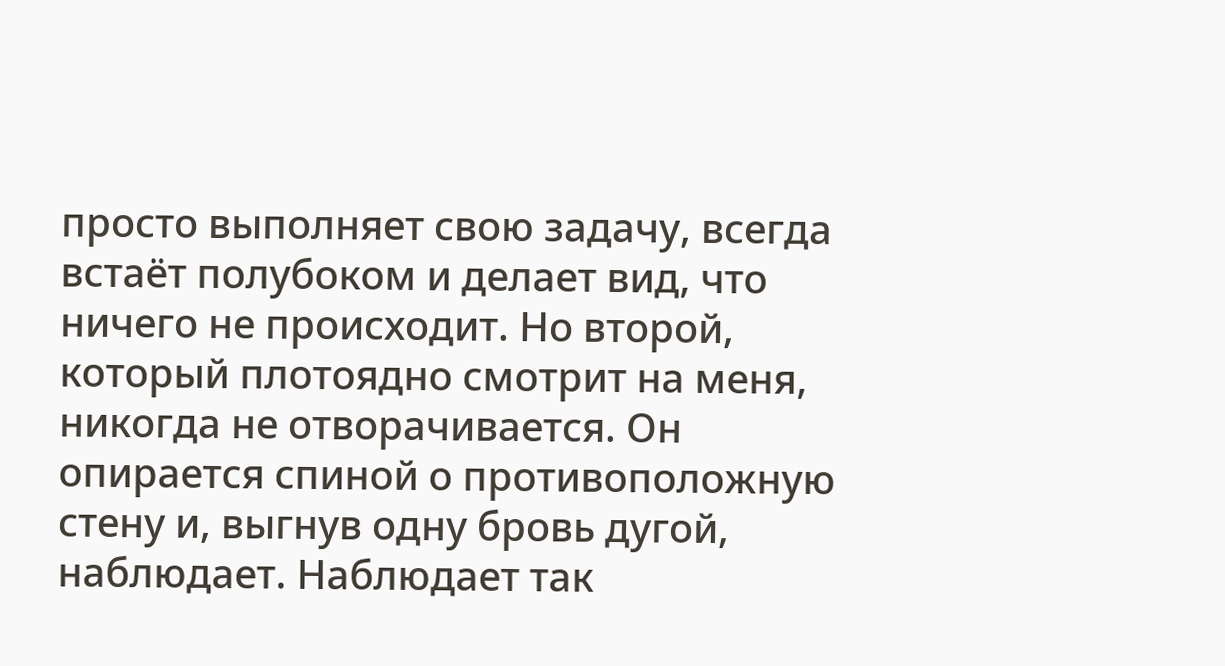просто выполняет свою задачу, всегда встаёт полубоком и делает вид, что ничего не происходит. Но второй, который плотоядно смотрит на меня, никогда не отворачивается. Он опирается спиной о противоположную стену и, выгнув одну бровь дугой, наблюдает. Наблюдает так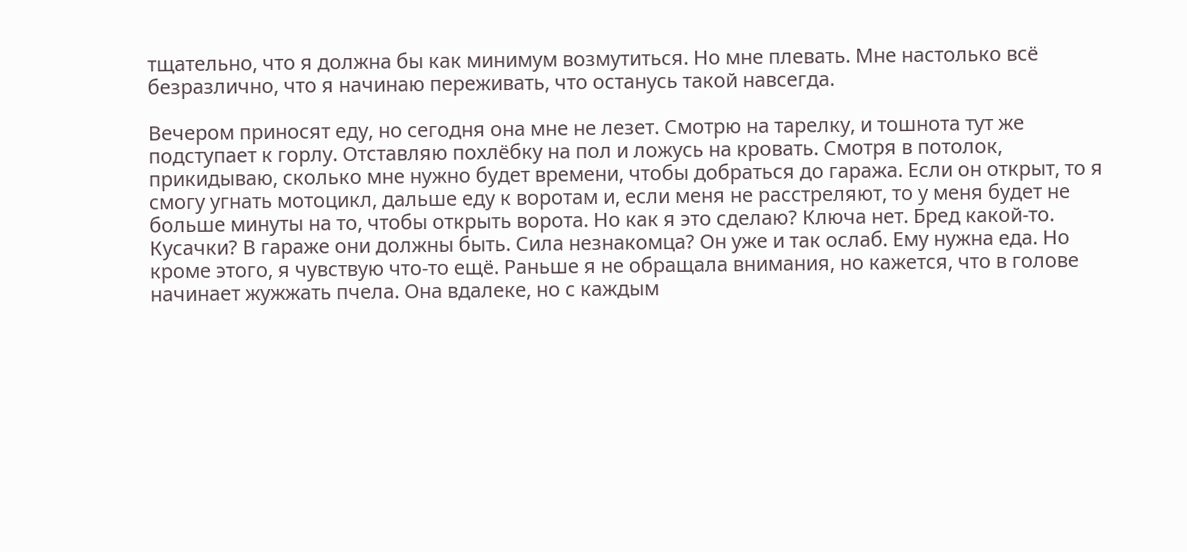тщательно, что я должна бы как минимум возмутиться. Но мне плевать. Мне настолько всё безразлично, что я начинаю переживать, что останусь такой навсегда.

Вечером приносят еду, но сегодня она мне не лезет. Смотрю на тарелку, и тошнота тут же подступает к горлу. Отставляю похлёбку на пол и ложусь на кровать. Смотря в потолок, прикидываю, сколько мне нужно будет времени, чтобы добраться до гаража. Если он открыт, то я смогу угнать мотоцикл, дальше еду к воротам и, если меня не расстреляют, то у меня будет не больше минуты на то, чтобы открыть ворота. Но как я это сделаю? Ключа нет. Бред какой-то. Кусачки? В гараже они должны быть. Сила незнакомца? Он уже и так ослаб. Ему нужна еда. Но кроме этого, я чувствую что-то ещё. Раньше я не обращала внимания, но кажется, что в голове начинает жужжать пчела. Она вдалеке, но с каждым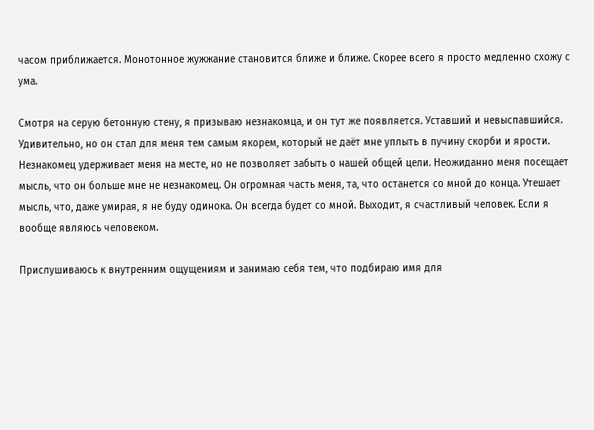часом приближается. Монотонное жужжание становится ближе и ближе. Скорее всего я просто медленно схожу с ума.

Смотря на серую бетонную стену, я призываю незнакомца, и он тут же появляется. Уставший и невыспавшийся. Удивительно, но он стал для меня тем самым якорем, который не даёт мне уплыть в пучину скорби и ярости. Незнакомец удерживает меня на месте, но не позволяет забыть о нашей общей цели. Неожиданно меня посещает мысль, что он больше мне не незнакомец. Он огромная часть меня, та, что останется со мной до конца. Утешает мысль, что, даже умирая, я не буду одинока. Он всегда будет со мной. Выходит, я счастливый человек. Если я вообще являюсь человеком.

Прислушиваюсь к внутренним ощущениям и занимаю себя тем, что подбираю имя для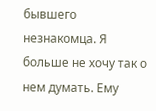бывшего незнакомца. Я больше не хочу так о нем думать. Ему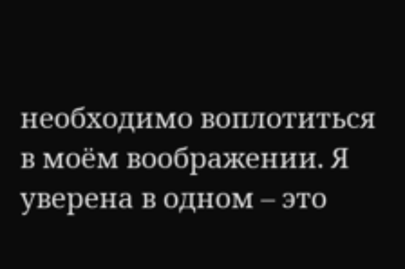необходимо воплотиться в моём воображении. Я уверена в одном – это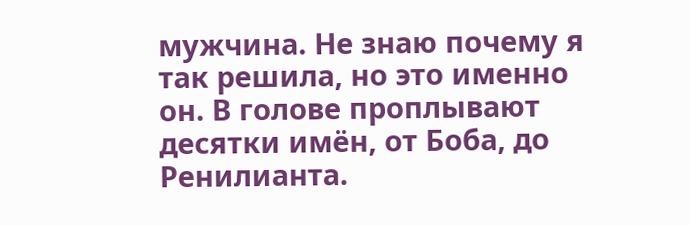мужчина. Не знаю почему я так решила, но это именно он. В голове проплывают десятки имён, от Боба, до Ренилианта.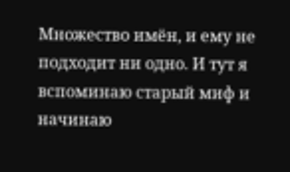Множество имён, и ему не подходит ни одно. И тут я вспоминаю старый миф и начинаю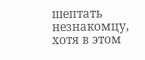шептать незнакомцу, хотя в этом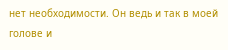нет необходимости. Он ведь и так в моей голове и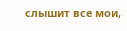слышит все мои,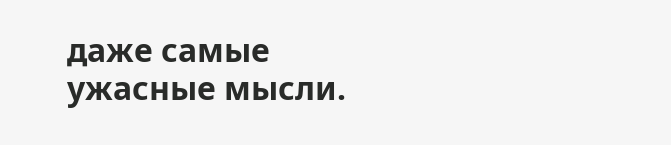даже самые ужасные мысли.